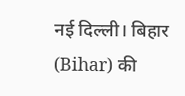नई दिल्ली। बिहार (Bihar) की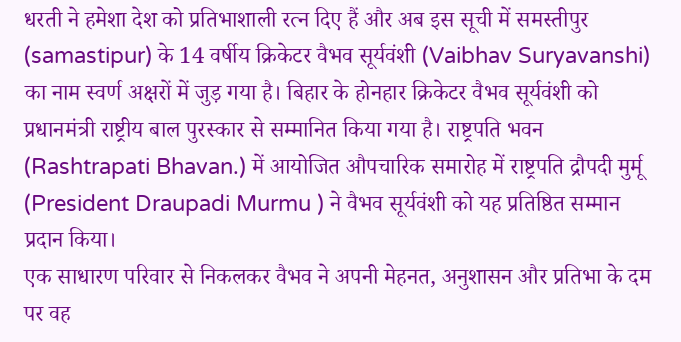धरती ने हमेशा देश को प्रतिभाशाली रत्न दिए हैं और अब इस सूची में समस्तीपुर (samastipur) के 14 वर्षीय क्रिकेटर वैभव सूर्यवंशी (Vaibhav Suryavanshi) का नाम स्वर्ण अक्षरों में जुड़ गया है। बिहार के होनहार क्रिकेटर वैभव सूर्यवंशी को प्रधानमंत्री राष्ट्रीय बाल पुरस्कार से सम्मानित किया गया है। राष्ट्रपति भवन (Rashtrapati Bhavan.) में आयोजित औपचारिक समारोह में राष्ट्रपति द्रौपदी मुर्मू (President Draupadi Murmu ) ने वैभव सूर्यवंशी को यह प्रतिष्ठित सम्मान प्रदान किया।
एक साधारण परिवार से निकलकर वैभव ने अपनी मेहनत, अनुशासन और प्रतिभा के दम पर वह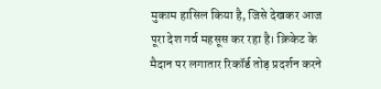मुकाम हासिल किया है, जिसे देखकर आज पूरा देश गर्व महसूस कर रहा है। क्रिकेट के मैदान पर लगातार रिकॉर्ड तोड़ प्रदर्शन करने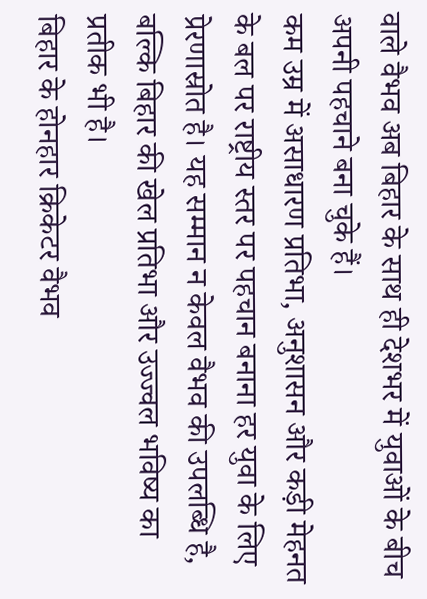वाले वैभव अब बिहार के साथ ही देशभर में युवाओं के बीच अपनी पहचाने बना चुके हैं।
कम उम्र में असाधारण प्रतिभा, अनुशासन और कड़ी मेहनत के बल पर राष्ट्रीय स्तर पर पहचान बनाना हर युवा के लिए प्रेरणास्रोत है। यह सम्मान न केवल वैभव की उपलब्धि है, बल्कि बिहार की खेल प्रतिभा और उज्ज्वल भविष्य का प्रतीक भी है।
बिहार के होनहार क्रिकेटर वैभव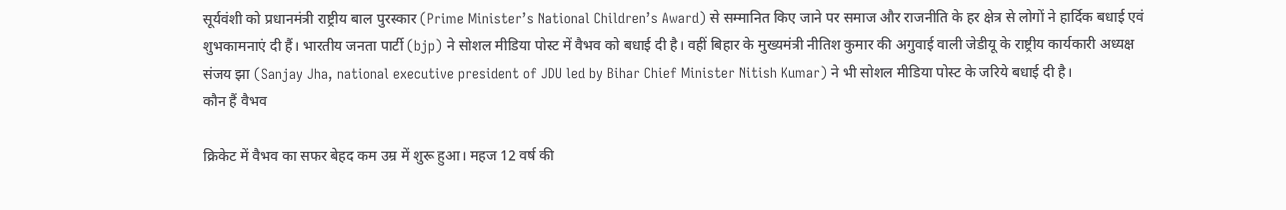सूर्यवंशी को प्रधानमंत्री राष्ट्रीय बाल पुरस्कार (Prime Minister’s National Children’s Award) से सम्मानित किए जाने पर समाज और राजनीति के हर क्षेत्र से लोगों ने हार्दिक बधाई एवं शुभकामनाएं दी हैं। भारतीय जनता पार्टी (bjp) ने सोशल मीडिया पोस्ट में वैभव को बधाई दी है। वहीं बिहार के मुख्यमंत्री नीतिश कुमार की अगुवाई वाली जेडीयू के राष्ट्रीय कार्यकारी अध्यक्ष संजय झा (Sanjay Jha, national executive president of JDU led by Bihar Chief Minister Nitish Kumar) ने भी सोशल मीडिया पोस्ट के जरिये बधाई दी है।
कौन हैं वैभव

क्रिकेट में वैभव का सफर बेहद कम उम्र में शुरू हुआ। महज 12 वर्ष की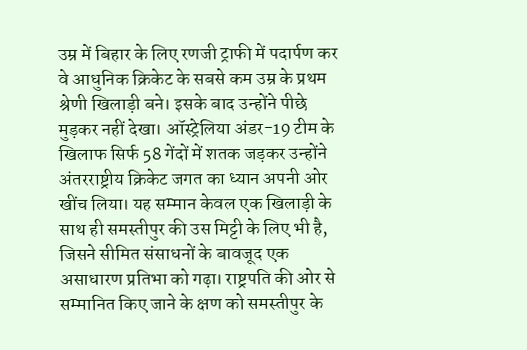उम्र में बिहार के लिए रणजी ट्राफी में पदार्पण कर वे आधुनिक क्रिकेट के सबसे कम उम्र के प्रथम श्रेणी खिलाड़ी बने। इसके बाद उन्होंने पीछे मुड़कर नहीं देखा। ऑस्ट्रेलिया अंडर-19 टीम के खिलाफ सिर्फ 58 गेंदों में शतक जड़कर उन्होंने अंतरराष्ट्रीय क्रिकेट जगत का ध्यान अपनी ओर खींच लिया। यह सम्मान केवल एक खिलाड़ी के साथ ही समस्तीपुर की उस मिट्टी के लिए भी है, जिसने सीमित संसाधनों के बावजूद एक असाधारण प्रतिभा को गढ़ा। राष्ट्रपति की ओर से सम्मानित किए जाने के क्षण को समस्तीपुर के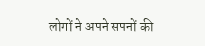लोगों ने अपने सपनों की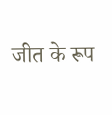जीत के रूप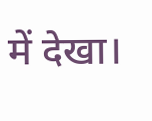में देखा।